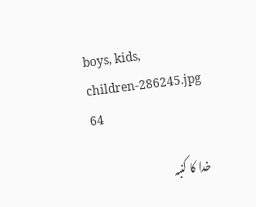boys, kids, children-286245.jpg 64

خدا کا کنبہ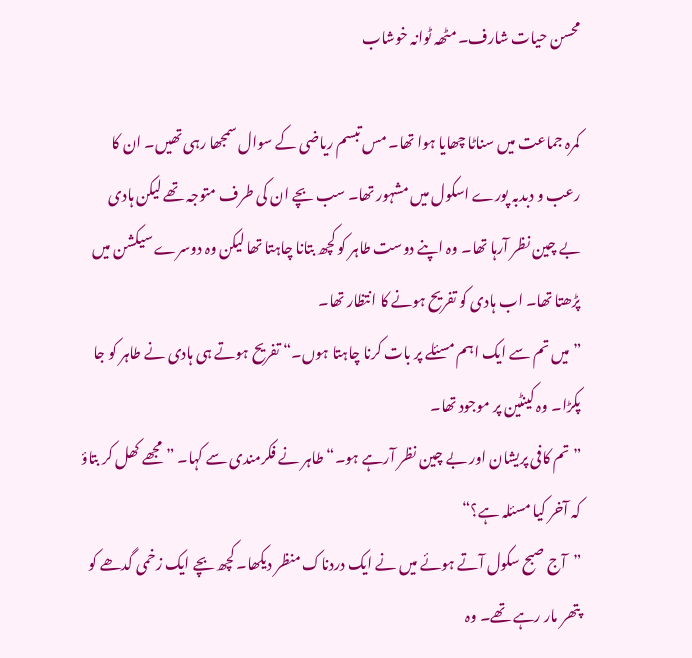محسن حیات شارف۔ مٹھہ ٹوانہ خوشاب

کمرہ جماعت میں سناٹا چھایا ہوا تھا۔ مس تبسم ریاضی کے سوال سمجھا رہی تھیں۔ ان کا رعب و دبدبہ پورے اسکول میں مشہور تھا۔ سب بچے ان کی طرف متوجہ تھے لیکن ہادی بے چین نظر آرہا تھا۔ وہ اپنے دوست طاہر کو کچھ بتانا چاہتا تھا لیکن وہ دوسرے سیکشن میں پڑھتا تھا۔ اب ہادی کو تفریح ہونے کا انتظار تھا۔
”میں تم سے ایک اہم مسئلے پر بات کرنا چاہتا ہوں۔“ تفریح ہوتے ہی ہادی نے طاہر کو جا پکڑا۔ وہ کینٹین پر موجود تھا۔
”تم کافی پریشان اور بے چین نظر آرہے ہو۔“طاہر نے فکرمندی سے کہا۔ ”مجھے کھل کر بتاؤ کہ آخر کیا مسئلہ ہے؟“
”آج صبح سکول آتے ہوئے میں نے ایک دردناک منظر دیکھا۔ کچھ بچے ایک زخمی گدھے کو پتھر مار رہے تھے۔ وہ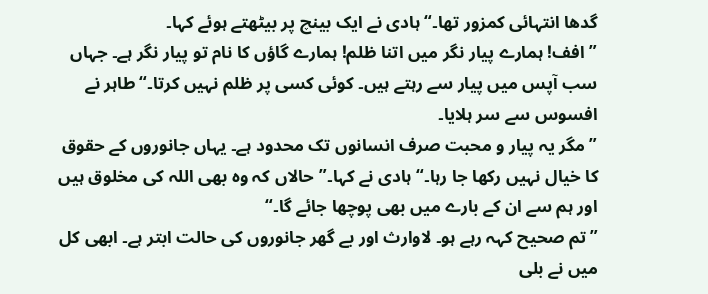گدھا انتہائی کمزور تھا۔“ ہادی نے ایک بینچ پر بیٹھتے ہوئے کہا۔
”افف! ہمارے پیار نگر میں اتنا ظلم! ہمارے گاؤں کا نام تو پیار نگر ہے۔ جہاں سب آپس میں پیار سے رہتے ہیں۔ کوئی کسی پر ظلم نہیں کرتا۔“طاہر نے افسوس سے سر ہلایا۔
”مگر یہ پیار و محبت صرف انسانوں تک محدود ہے۔ یہاں جانوروں کے حقوق کا خیال نہیں رکھا جا رہا۔“ ہادی نے کہا۔”حالاں کہ وہ بھی اللہ کی مخلوق ہیں اور ہم سے ان کے بارے میں بھی پوچھا جائے گا۔“
”تم صحیح کہہ رہے ہو۔ لاوارث اور بے گھر جانوروں کی حالت ابتر ہے۔ ابھی کل میں نے بلی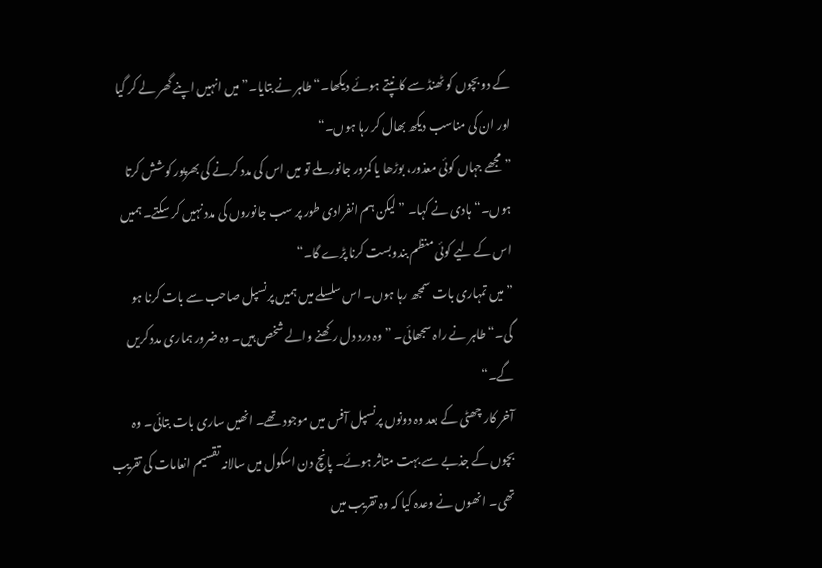کے دو بچوں کو ٹھنڈ سے کانپتے ہوئے دیکھا۔“ طاہر نے بتایا۔”میں انہیں اپنے گھر لے کر گیا اور ان کی مناسب دیکھ بھال کر رہا ہوں۔“
”مجھے جہاں کوئی معذور، بوڑھا یا کمزور جانور ملے تو میں اس کی مدد کرنے کی بھرپور کوشش کرتا ہوں۔“ہادی نے کہا۔ ”لیکن ہم انفرادی طور پر سب جانوروں کی مدد نہیں کر سکتے۔ ہمیں اس کے لیے کوئی منظم بندوبست کرنا پڑے گا۔“
”میں تمہاری بات سمجھ رہا ہوں۔ اس سلسلے میں ہمیں پرنسپل صاحب سے بات کرنا ہو گی۔“ طاہر نے راہ سجھائی۔ ”وہ درد دل رکھنے والے شخص ہیں۔ وہ ضرور ہماری مدد کریں گے۔“
آخر کار چھٹی کے بعد وہ دونوں پرنسپل آفس میں موجود تھے۔ انھیں ساری بات بتائی۔ وہ بچوں کے جذبے سے بہت متاثر ہوئے۔ پانچ دن اسکول میں سالانہ تقسیم انعامات کی تقریب تھی۔ انھوں نے وعدہ کیا کہ وہ تقریب میں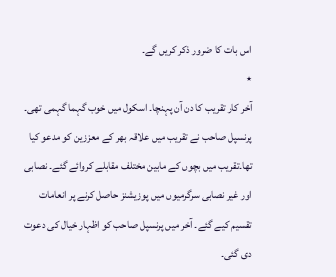اس بات کا ضرور ذکر کریں گے۔
٭
آخر کار تقریب کا دن آن پہنچا۔ اسکول میں خوب گہما گہمی تھی۔ پرنسپل صاحب نے تقریب میں علاقہ بھر کے معززین کو مدعو کیا تھا۔تقریب میں بچوں کے مابین مختلف مقابلے کروائے گئے۔ نصابی اور غیر نصابی سرگرمیوں میں پوزیشنز حاصل کرنے پر انعامات تقسیم کیے گئے۔ آخر میں پرنسپل صاحب کو اظہار خیال کی دعوت دی گئی۔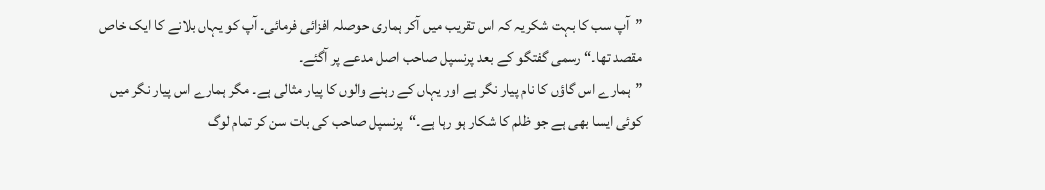”آپ سب کا بہت شکریہ کہ اس تقریب میں آکر ہماری حوصلہ افزائی فرمائی۔ آپ کو یہاں بلانے کا ایک خاص مقصد تھا۔“ رسمی گفتگو کے بعد پرنسپل صاحب اصل مدعے پر آگئے۔
”ہمارے اس گاؤں کا نام پیار نگر ہے اور یہاں کے رہنے والوں کا پیار مثالی ہے۔ مگر ہمارے اس پیار نگر میں کوئی ایسا بھی ہے جو ظلم کا شکار ہو رہا ہے۔“پرنسپل صاحب کی بات سن کر تمام لوگ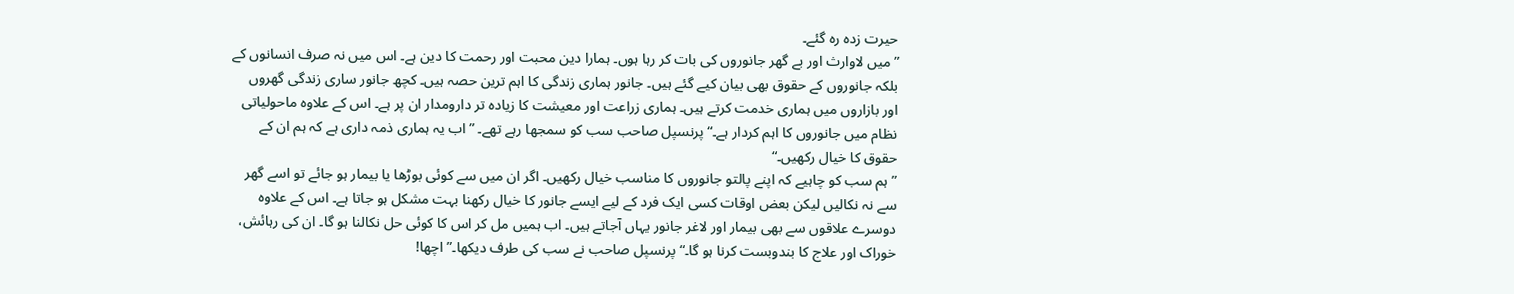حیرت زدہ رہ گئے۔
”میں لاوارث اور بے گھر جانوروں کی بات کر رہا ہوں۔ ہمارا دین محبت اور رحمت کا دین ہے۔ اس میں نہ صرف انسانوں کے بلکہ جانوروں کے حقوق بھی بیان کیے گئے ہیں۔ جانور ہماری زندگی کا اہم ترین حصہ ہیں۔ کچھ جانور ساری زندگی گھروں اور بازاروں میں ہماری خدمت کرتے ہیں۔ ہماری زراعت اور معیشت کا زیادہ تر دارومدار ان پر ہے۔ اس کے علاوہ ماحولیاتی نظام میں جانوروں کا اہم کردار ہے۔“ پرنسپل صاحب سب کو سمجھا رہے تھے۔ ”اب یہ ہماری ذمہ داری ہے کہ ہم ان کے حقوق کا خیال رکھیں۔“
”ہم سب کو چاہیے کہ اپنے پالتو جانوروں کا مناسب خیال رکھیں۔ اگر ان میں سے کوئی بوڑھا یا بیمار ہو جائے تو اسے گھر سے نہ نکالیں لیکن بعض اوقات کسی ایک فرد کے لیے ایسے جانور کا خیال رکھنا بہت مشکل ہو جاتا ہے۔ اس کے علاوہ دوسرے علاقوں سے بھی بیمار اور لاغر جانور یہاں آجاتے ہیں۔ اب ہمیں مل کر اس کا کوئی حل نکالنا ہو گا۔ ان کی رہائش، خوراک اور علاج کا بندوبست کرنا ہو گا۔“ پرنسپل صاحب نے سب کی طرف دیکھا۔”اچھا!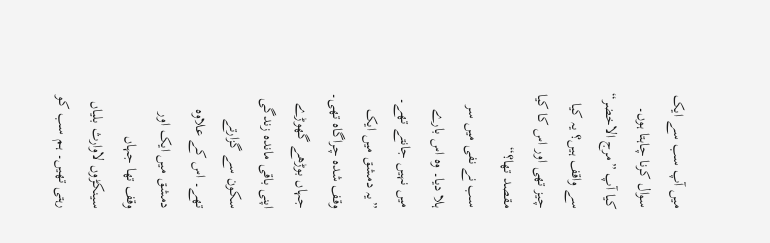میں آپ سب سے ایک سوال کرنا چاہتا ہوں۔ کیا آپ ”مرج الاخضر“ سے واقف ہیں؟ یہ کیا چیز تھی اور اس کا کیا مقصد تھا؟“
سب نے نفی میں سر ہلا دیا۔ وہ اس بارے میں نہیں جانتے تھے۔
”یہ دمشق میں ایک وقف شدہ چراگاہ تھی۔ جہاں بوڑھے گھوڑے اپنی باقی ماندہ زندگی سکون سے گزارتے تھے۔ اس کے علاوہ دمشق میں ایک اور وقف تھا جہاں سینکڑوں لاوارث بلیاں رہتی تھیں۔ ہم سب کو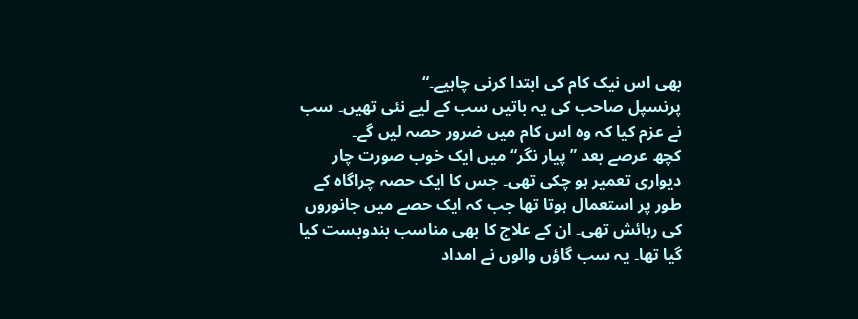بھی اس نیک کام کی ابتدا کرنی چاہیے۔“
پرنسپل صاحب کی یہ باتیں سب کے لیے نئی تھیں۔ سب نے عزم کیا کہ وہ اس کام میں ضرور حصہ لیں گے۔
کچھ عرصے بعد ”پیار نگر“ میں ایک خوب صورت چار دیواری تعمیر ہو چکی تھی۔ جس کا ایک حصہ چراگاہ کے طور پر استعمال ہوتا تھا جب کہ ایک حصے میں جانوروں کی رہائش تھی۔ ان کے علاج کا بھی مناسب بندوبست کیا گیا تھا۔ یہ سب گاؤں والوں نے امداد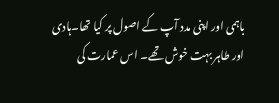باہمی اور اپنی مدد آپ کے اصول پر کیا تھا۔ہادی اور طاہر بہت خوش تھے۔ اس عمارت کی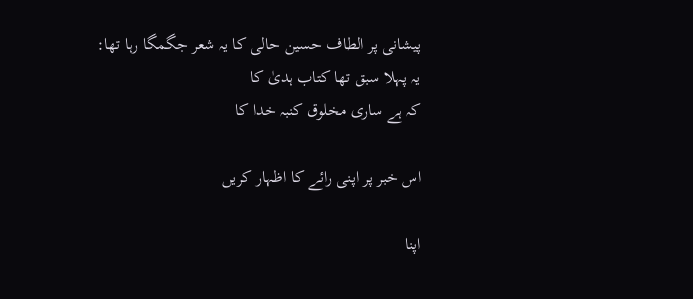پیشانی پر الطاف حسین حالی کا یہ شعر جگمگا رہا تھا:
یہ پہلا سبق تھا کتاب ہدیٰ کا
کہ ہے ساری مخلوق کنبہ خدا کا

اس خبر پر اپنی رائے کا اظہار کریں

اپنا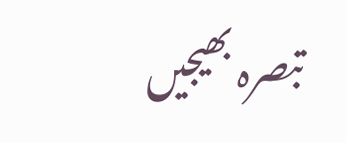تبصرہ بھیجیں